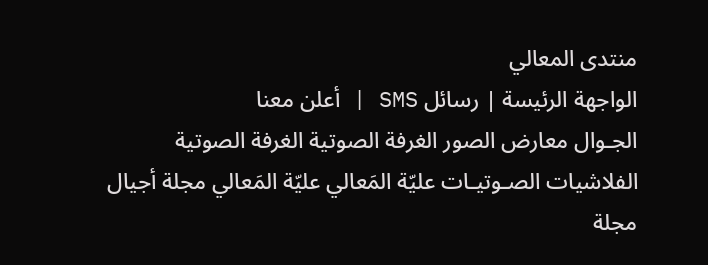منتدى المعالي
الواجهة الرئيسة | رسائل SMS | أعلن معنا
الجـوال معارض الصور الغرفة الصوتية الغرفة الصوتية الفلاشيات الصـوتيـات عليّة المَعالي عليّة المَعالي مجلة أجيال مجلة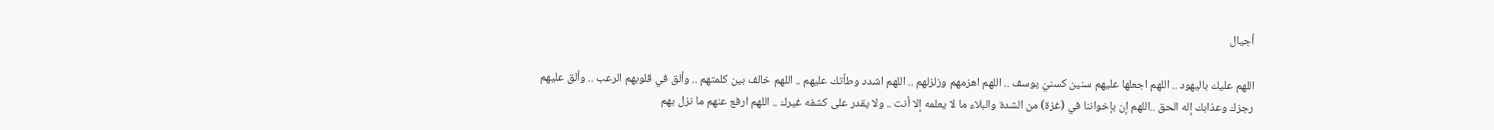أجيال

اللهم عليك باليهود .. اللهم اجعلها عليهم سنين كسنيّ يوسف .. اللهم اهزمهم وزلزلهم .. اللهم اشدد وطأتك عليهم .. اللهم خالف بين كلمتهم .. وألق في قلوبهم الرعب .. وألق عليهم رجزك وعذابك إله الحق ..اللهم إن بإخواننا في (غزة) من الشدة والبلاء ما لا يعلمه إلا أنت .. ولا يقدر على كشفه غيرك .. اللهم ارفع عنهم ما نزل بهم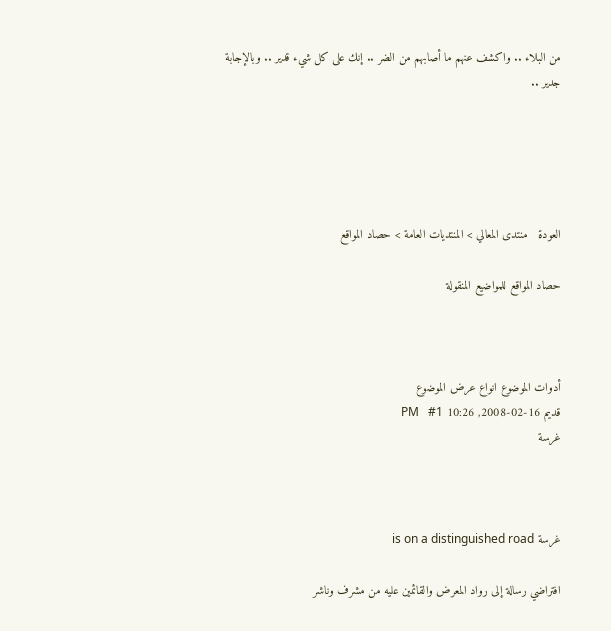من البلاء .. واكشف عنهم ما أصابهم من الضر .. إنك على كل شيء قدير .. وبالإجابة جدير ..





العودة   منتدى المعالي > المنتديات العامة > حصاد المواقع

حصاد المواقع للمواضيع المنقولة



أدوات الموضوع انواع عرض الموضوع
قديم 16-02-2008, 10:26 PM   #1
غرسة



غرسة is on a distinguished road

افتراضي رسالة إلى رواد المعرض والقائمين عليه من مشرف وناشر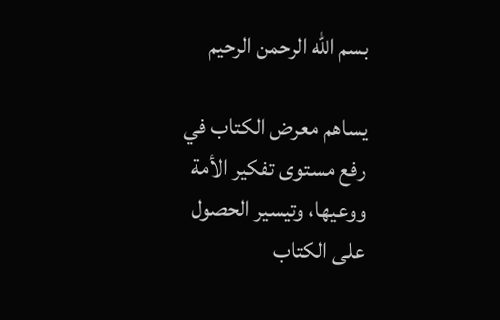بسم الله الرحمن الرحيم

يساهم معرض الكتاب في رفع مستوى تفكير الأمة ووعيها، وتيسير الحصول على الكتاب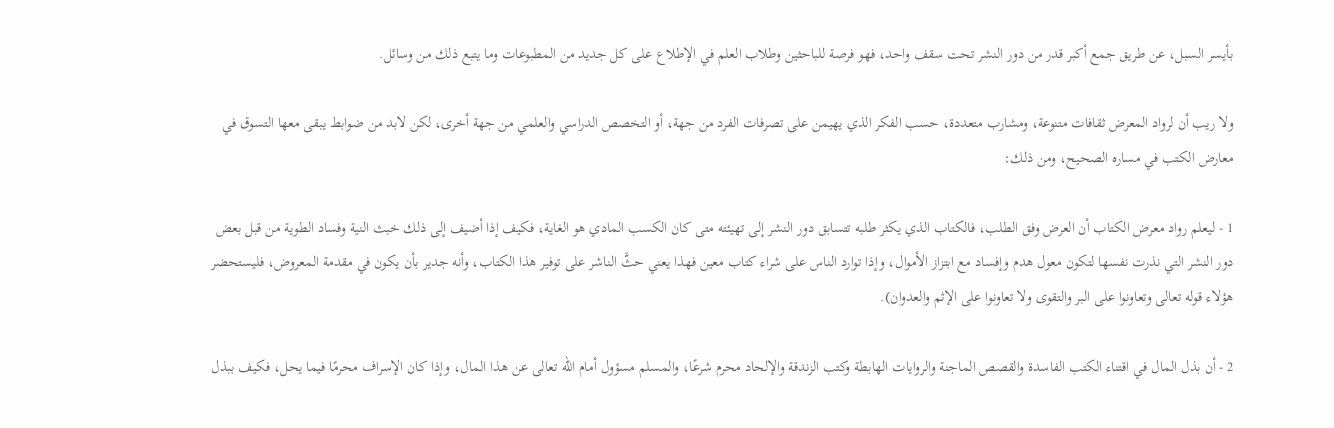بأيسر السبل، عن طريق جمع أكبر قدر من دور النشر تحت سقف واحد، فهو فرصة للباحثين وطلاب العلم في الإطلاع على كل جديد من المطبوعات وما يتبع ذلك من وسائل.

ولا ريب أن لرواد المعرض ثقافات متنوعة، ومشارب متعددة، حسب الفكر الذي يهيمن على تصرفات الفرد من جهة، أو التخصص الدراسي والعلمي من جهة أخرى، لكن لابد من ضوابط يبقى معها التسوق في معارض الكتب في مساره الصحيح، ومن ذلك:

1 - ليعلم رواد معرض الكتاب أن العرض وفق الطلب، فالكتاب الذي يكثر طلبه تتسابق دور النشر إلى تهيئته متى كان الكسب المادي هو الغاية، فكيف إذا أضيف إلى ذلك خبث النية وفساد الطوية من قبل بعض دور النشر التي نذرت نفسها لتكون معول هدم وإفساد مع ابتزاز الأموال، وإذا توارد الناس على شراء كتاب معين فهذا يعني حثَّ الناشر على توفير هذا الكتاب، وأنه جدير بأن يكون في مقدمة المعروض، فليستحضر هؤلاء قوله تعالى وتعاونوا على البر والتقوى ولا تعاونوا على الإثم والعدوان).

2 - أن بذل المال في اقتناء الكتب الفاسدة والقصص الماجنة والروايات الهابطة وكتب الزندقة والإلحاد محرم شرعًا، والمسلم مسؤول أمام الله تعالى عن هذا المال، وإذا كان الإسراف محرمًا فيما يحل، فكيف ببذل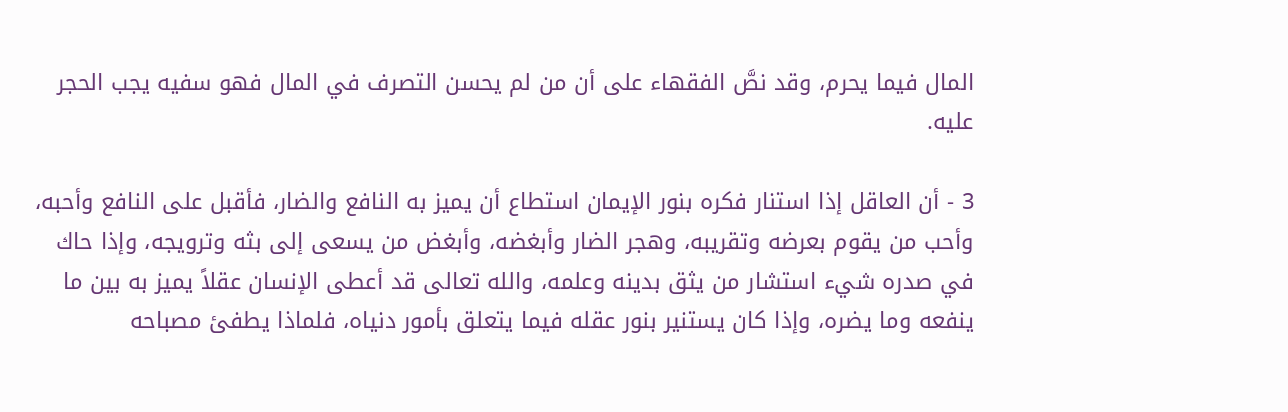المال فيما يحرم، وقد نصَّ الفقهاء على أن من لم يحسن التصرف في المال فهو سفيه يجب الحجر عليه.

3 - أن العاقل إذا استنار فكره بنور الإيمان استطاع أن يميز به النافع والضار، فأقبل على النافع وأحبه، وأحب من يقوم بعرضه وتقريبه، وهجر الضار وأبغضه، وأبغض من يسعى إلى بثه وترويجه، وإذا حاك في صدره شيء استشار من يثق بدينه وعلمه، والله تعالى قد أعطى الإنسان عقلاً يميز به بين ما ينفعه وما يضره، وإذا كان يستنير بنور عقله فيما يتعلق بأمور دنياه، فلماذا يطفئ مصباحه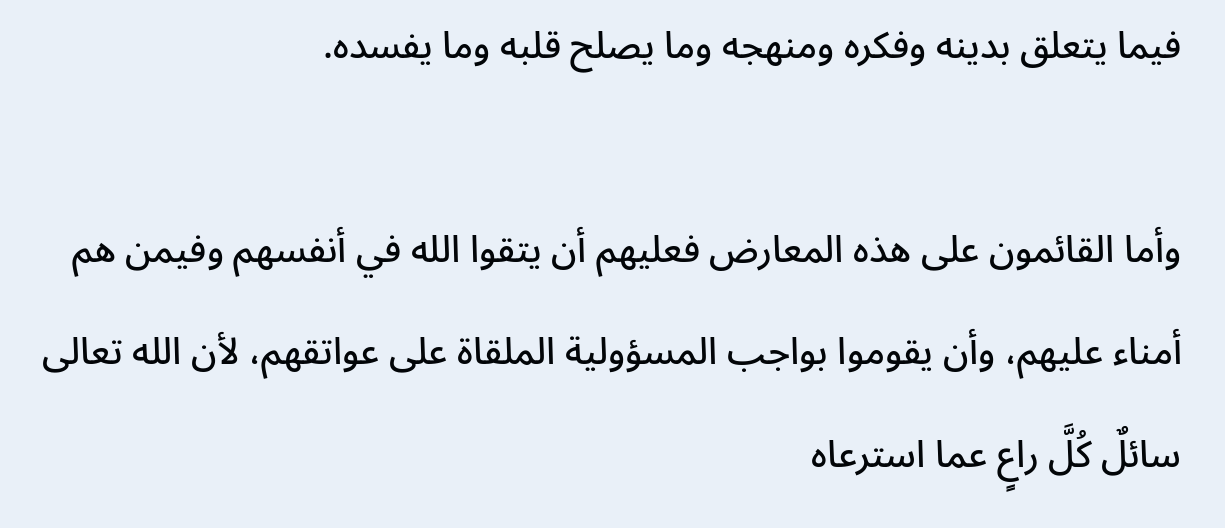فيما يتعلق بدينه وفكره ومنهجه وما يصلح قلبه وما يفسده.

وأما القائمون على هذه المعارض فعليهم أن يتقوا الله في أنفسهم وفيمن هم أمناء عليهم، وأن يقوموا بواجب المسؤولية الملقاة على عواتقهم، لأن الله تعالى سائلٌ كُلَّ راعٍ عما استرعاه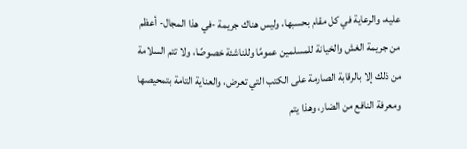عليه، والرعاية في كل مقام بحسبها، وليس هناك جريمة -في هذا المجال- أعظم من جريمة الغش والخيانة للمسلمين عمومًا وللناشئة خصوصًا، ولا تتم السلامة من ذلك إلا بالرقابة الصارمة على الكتب التي تعرض، والعناية التامة بتمحيصها ومعرفة النافع من الضار، وهذا يتم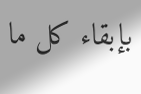بإبقاء كل ما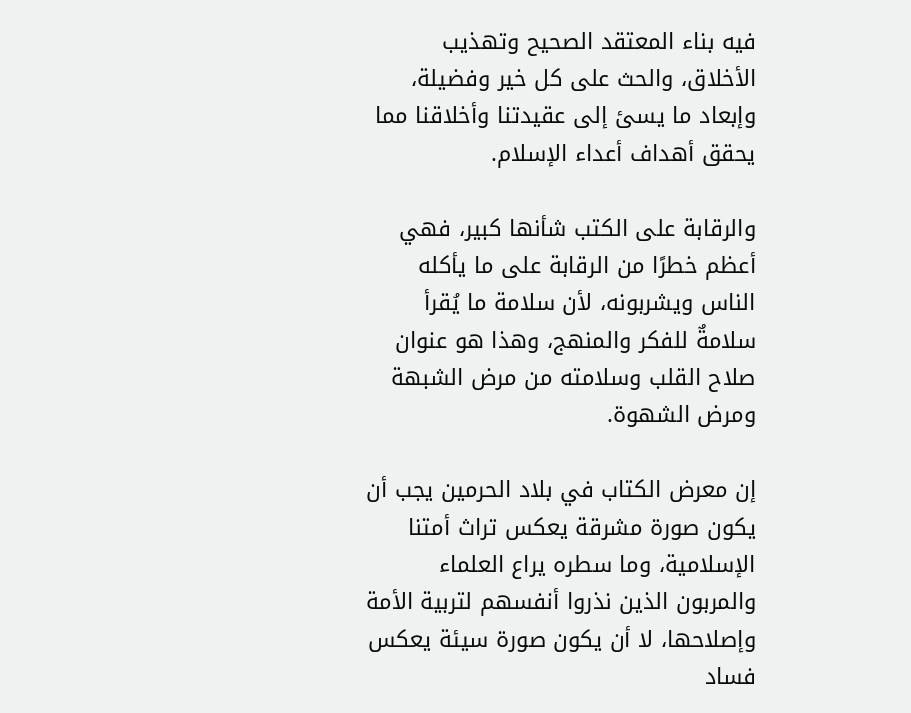فيه بناء المعتقد الصحيح وتهذيب الأخلاق، والحث على كل خير وفضيلة، وإبعاد ما يسئ إلى عقيدتنا وأخلاقنا مما يحقق أهداف أعداء الإسلام.

والرقابة على الكتب شأنها كبير، فهي أعظم خطرًا من الرقابة على ما يأكله الناس ويشربونه، لأن سلامة ما يُقرأ سلامةٌ للفكر والمنهج، وهذا هو عنوان صلاح القلب وسلامته من مرض الشبهة ومرض الشهوة.

إن معرض الكتاب في بلاد الحرمين يجب أن يكون صورة مشرقة يعكس تراث أمتنا الإسلامية، وما سطره يراع العلماء والمربون الذين نذروا أنفسهم لتربية الأمة وإصلاحها، لا أن يكون صورة سيئة يعكس فساد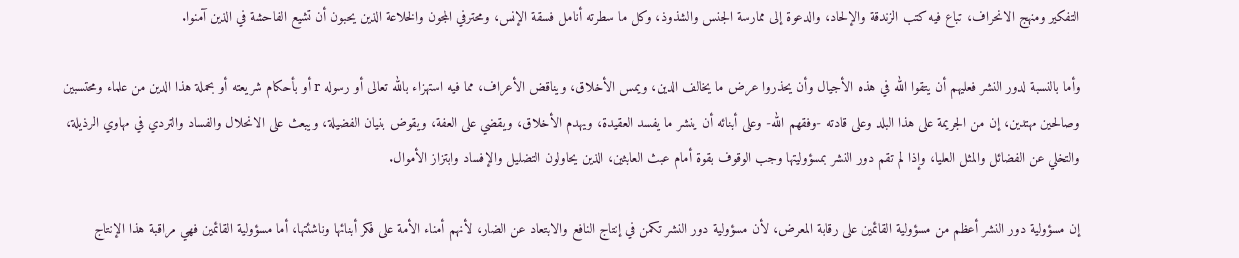التفكير ومنهج الانحراف، تباع فيه كتب الزندقة والإلحاد، والدعوة إلى ممارسة الجنس والشذوذ، وكل ما سطرته أنامل فسقة الإنس، ومحترفي المجون والخلاعة الذين يحبون أن تشيع الفاحشة في الذين آمنوا.

وأما بالنسبة لدور النشر فعليهم أن يتقوا الله في هذه الأجيال وأن يحذروا عرض ما يخالف الدين، ويمس الأخلاق، ويناقض الأعراف، مما فيه استهزاء بالله تعالى أو رسوله r أو بأحكام شريعته أو بحملة هذا الدين من علماء ومحتسبين وصالحين مهتدين، إن من الجريمة على هذا البلد وعلى قادته -وفقهم الله- وعلى أبنائه أن ينشر ما يفسد العقيدة، ويهدم الأخلاق، ويقضي على العفة، ويقوض بنيان الفضيلة، ويبعث على الانحلال والفساد والتردي في مهاوي الرذيلة، والتخلي عن الفضائل والمثل العليا، وإذا لم تقم دور النشر بمسؤوليتها وجب الوقوف بقوة أمام عبث العابثين، الذين يحاولون التضليل والإفساد وابتزاز الأموال.

إن مسؤولية دور النشر أعظم من مسؤولية القائمين على رقابة المعرض، لأن مسؤولية دور النشر تكمن في إنتاج النافع والابتعاد عن الضار، لأنهم أمناء الأمة على فكر أبنائها وناشئتها، أما مسؤولية القائمين فهي مراقبة هذا الإنتاج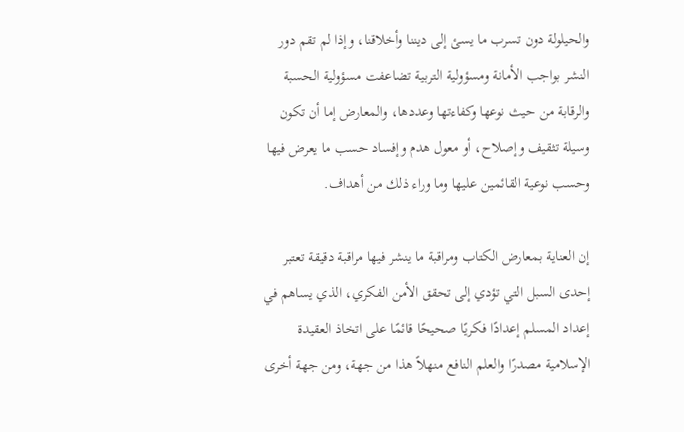والحيلولة دون تسرب ما يسئ إلى ديننا وأخلاقنا، وإذا لم تقم دور النشر بواجب الأمانة ومسؤولية التربية تضاعفت مسؤولية الحسبة والرقابة من حيث نوعها وكفاءتها وعددها، والمعارض إما أن تكون وسيلة تثقيف وإصلاح، أو معول هدم وإفساد حسب ما يعرض فيها وحسب نوعية القائمين عليها وما وراء ذلك من أهداف.

إن العناية بمعارض الكتاب ومراقبة ما ينشر فيها مراقبة دقيقة تعتبر إحدى السبل التي تؤدي إلى تحقق الأمن الفكري، الذي يساهم في إعداد المسلم إعدادًا فكريًا صحيحًا قائمًا على اتخاذ العقيدة الإسلامية مصدرًا والعلم النافع منهلاً هذا من جهة، ومن جهة أخرى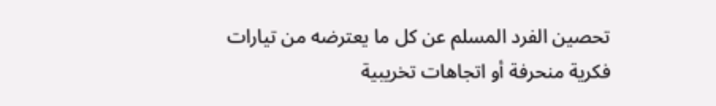تحصين الفرد المسلم عن كل ما يعترضه من تيارات فكرية منحرفة أو اتجاهات تخريبية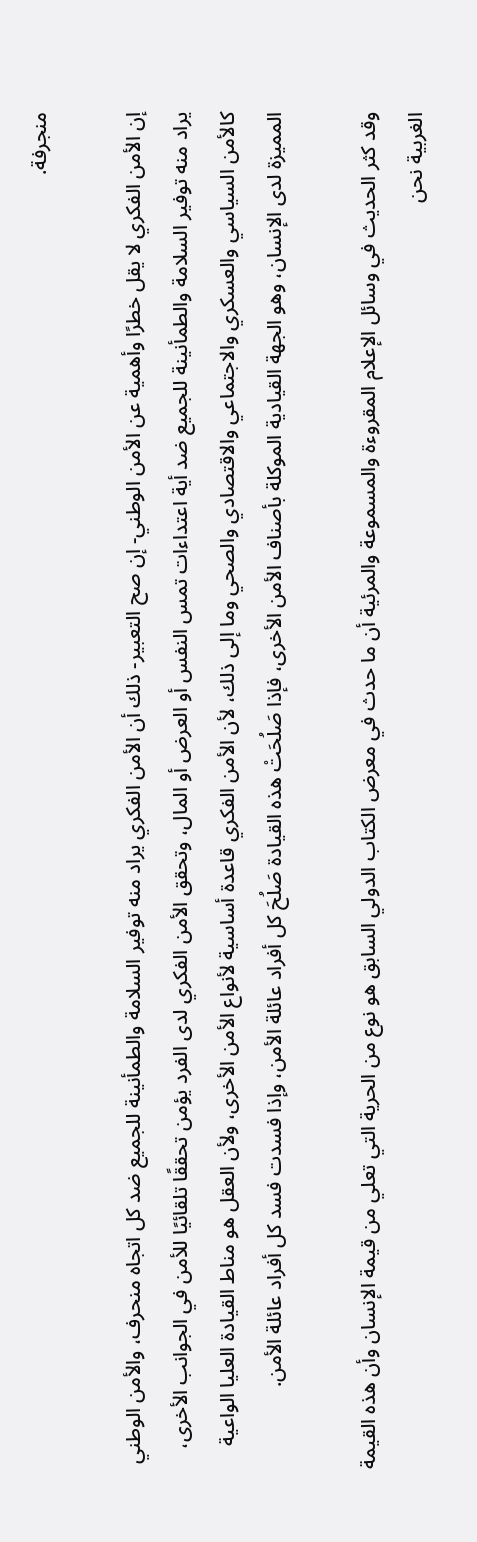منجرفة.

إن الأمن الفكري لا يقل خطرًا وأهمية عن الأمن الوطني- إن صح التعبير- ذلك أن الأمن الفكري يراد منه توفير السلامة والطمأنينة للجميع ضد كل اتجاه منحرف، والأمن الوطني يراد منه توفير السلامة والطمأنينة للجميع ضد أية اعتداءات تمس النفس أو العرض أو المال، وتحقق الأمن الفكري لدى الفرد يؤمن تحققًا تلقائيًا للأمن في الجوانب الأخرى، كالأمن السياسي والعسكري والاجتماعي والاقتصادي والصحي وما إلى ذلك، لأن الأمن الفكري قاعدة أساسية لأنواع الأمن الأخرى، ولأن العقل هو مناط القيادة العليا الواعية المميزة لدى الإنسان، وهو الجهة القيادية الموكلة بأصناف الأمن الأخرى، فإذا صَلُحَتْ هذه القيادة صَلُحَ كل أفراد عائلة الأمن، وإذا فسدت فسد كل أفراد عائلة الأمن.

وقد كثر الحديث في وسائل الإعلام المقروءة والمسموعة والمرئية أن ما حدث في معرض الكتاب الدولي السابق هو نوع من الحرية التي تعلي من قيمة الإنسان وأن هذه القيمة الغربية نحن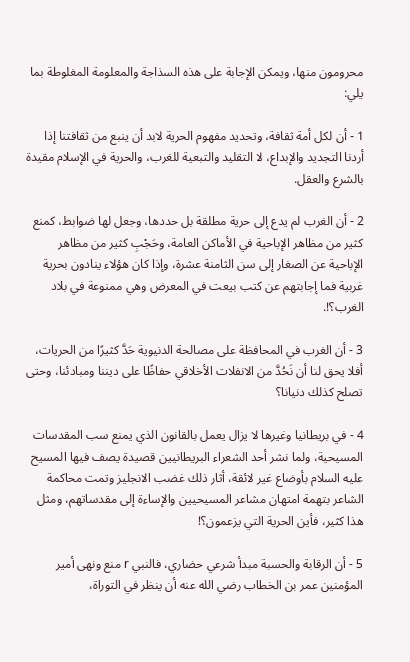محرومون منها، ويمكن الإجابة على هذه السذاجة والمعلومة المغلوطة بما يلي:

1 - أن لكل أمة ثقافة، وتحديد مفهوم الحرية لابد أن ينبع من ثقافتنا إذا أردنا التجديد والإبداع، لا التقليد والتبعية للغرب، والحرية في الإسلام مقيدة بالشرع والعقل.

2 - أن الغرب لم يدع إلى حرية مطلقة بل حددها، وجعل لها ضوابط، كمنع كثير من مظاهر الإباحية في الأماكن العامة، وحَجْبِ كثير من مظاهر الإباحية عن الصغار إلى سن الثامنة عشرة، وإذا كان هؤلاء ينادون بحرية غربية فما إجابتهم عن كتب بيعت في المعرض وهي ممنوعة في بلاد الغرب؟!.

3 - أن الغرب في المحافظة على مصالحة الدنيوية حَدَّ كثيرًا من الحريات، أفلا يحق لنا أن نَحُدَّ من الانفلات الأخلاقي حفاظًا على ديننا ومبادئنا، وحتى تصلح كذلك دنيانا؟

4 - في بريطانيا وغيرها لا يزال يعمل بالقانون الذي يمنع سب المقدسات المسيحية، ولما نشر أحد الشعراء البريطانيين قصيدة يصف فيها المسيح عليه السلام بأوضاع غير لائقة، أثار ذلك غضب الانجليز وتمت محاكمة الشاعر بتهمة امتهان مشاعر المسيحيين والإساءة إلى مقدساتهم، ومثل هذا كثير، فأين الحرية التي يزعمون؟!

5 - أن الرقابة والحسبة مبدأ شرعي حضاري، فالنبي r منع ونهى أمير المؤمنين عمر بن الخطاب رضي الله عنه أن ينظر في التوراة،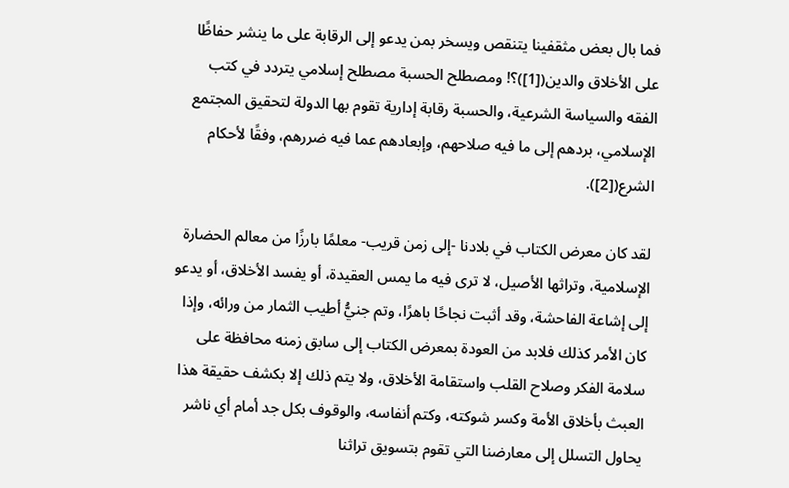فما بال بعض مثقفينا يتنقص ويسخر بمن يدعو إلى الرقابة على ما ينشر حفاظًا على الأخلاق والدين([1])؟! ومصطلح الحسبة مصطلح إسلامي يتردد في كتب الفقه والسياسة الشرعية، والحسبة رقابة إدارية تقوم بها الدولة لتحقيق المجتمع الإسلامي، بردهم إلى ما فيه صلاحهم، وإبعادهم عما فيه ضررهم، وفقًا لأحكام الشرع([2]).

لقد كان معرض الكتاب في بلادنا -إلى زمن قريب- معلمًا بارزًا من معالم الحضارة الإسلامية، وتراثها الأصيل، لا ترى فيه ما يمس العقيدة، أو يفسد الأخلاق، أو يدعو إلى إشاعة الفاحشة، وقد أثبت نجاحًا باهرًا، وتم جنيُّ أطيب الثمار من ورائه، وإذا كان الأمر كذلك فلابد من العودة بمعرض الكتاب إلى سابق زمنه محافظة على سلامة الفكر وصلاح القلب واستقامة الأخلاق، ولا يتم ذلك إلا بكشف حقيقة هذا العبث بأخلاق الأمة وكسر شوكته، وكتم أنفاسه، والوقوف بكل جد أمام أي ناشر يحاول التسلل إلى معارضنا التي تقوم بتسويق تراثنا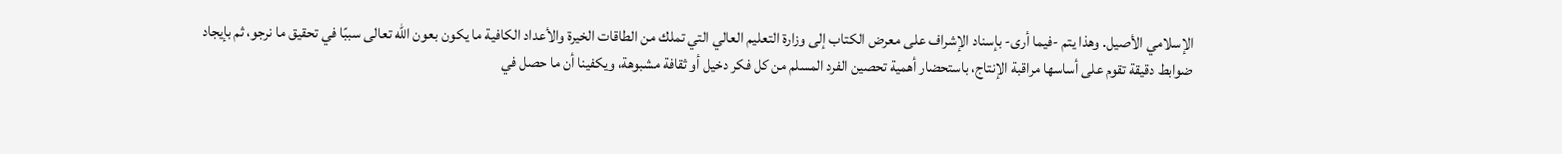الإسلامي الأصيل. وهذا يتم -فيما أرى- بإسناد الإشراف على معرض الكتاب إلى وزارة التعليم العالي التي تملك من الطاقات الخيرة والأعداد الكافية ما يكون بعون الله تعالى سببًا في تحقيق ما نرجو، ثم بإيجاد ضوابط دقيقة تقوم على أساسها مراقبة الإنتاج، باستحضار أهمية تحصين الفرد المسلم من كل فكر دخيل أو ثقافة مشبوهة، ويكفينا أن ما حصل في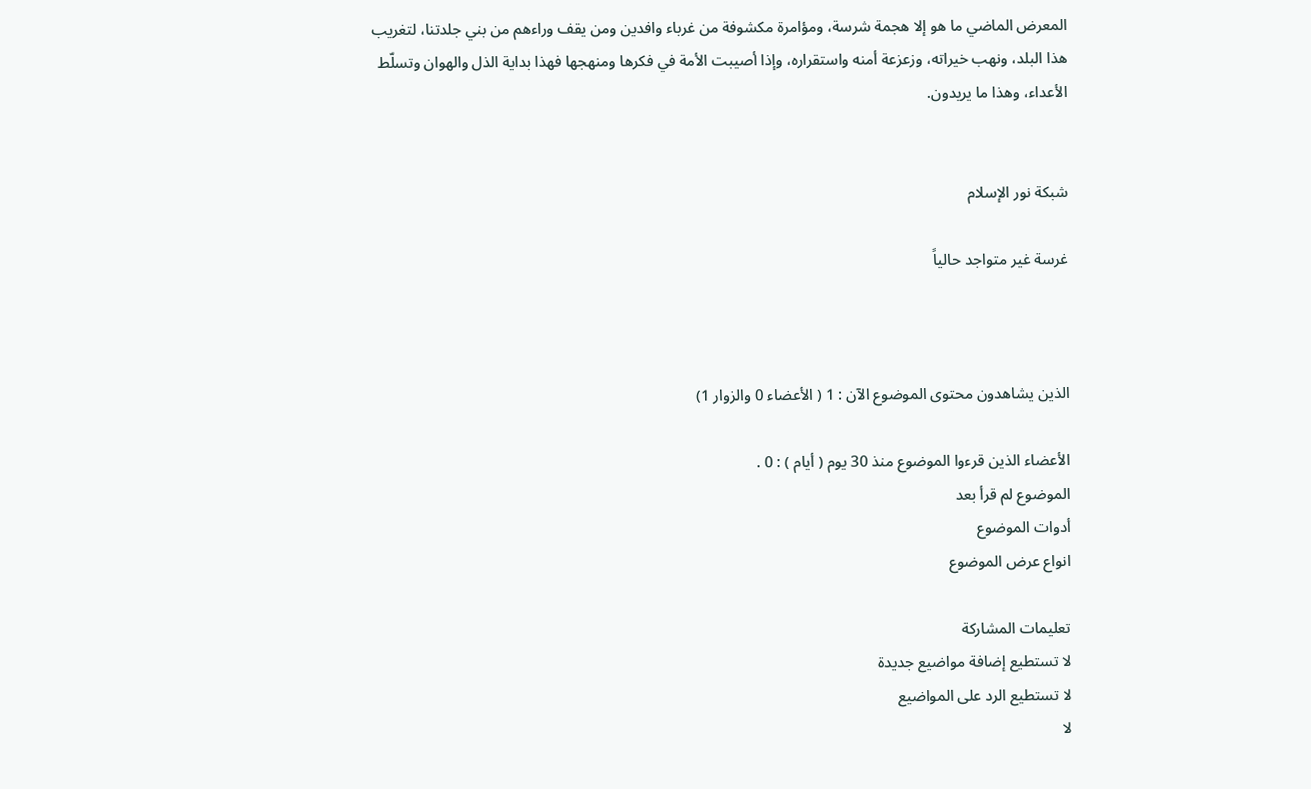المعرض الماضي ما هو إلا هجمة شرسة، ومؤامرة مكشوفة من غرباء وافدين ومن يقف وراءهم من بني جلدتنا، لتغريب هذا البلد، ونهب خيراته، وزعزعة أمنه واستقراره، وإذا أصيبت الأمة في فكرها ومنهجها فهذا بداية الذل والهوان وتسلّط الأعداء، وهذا ما يريدون.


شبكة نور الإسلام

غرسة غير متواجد حالياً



الذين يشاهدون محتوى الموضوع الآن : 1 ( الأعضاء 0 والزوار 1)

الأعضاء الذين قرءوا الموضوع منذ 30 يوم ( أيام ) : 0 .
الموضوع لم قرأ بعد
أدوات الموضوع
انواع عرض الموضوع

تعليمات المشاركة
لا تستطيع إضافة مواضيع جديدة
لا تستطيع الرد على المواضيع
لا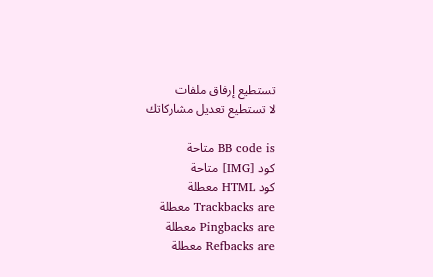تستطيع إرفاق ملفات
لا تستطيع تعديل مشاركاتك

BB code is متاحة
كود [IMG] متاحة
كود HTML معطلة
Trackbacks are معطلة
Pingbacks are معطلة
Refbacks are معطلة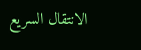الانتقال السريع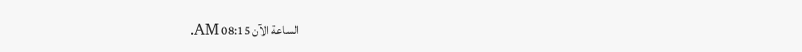الساعة الآن 08:15 AM.